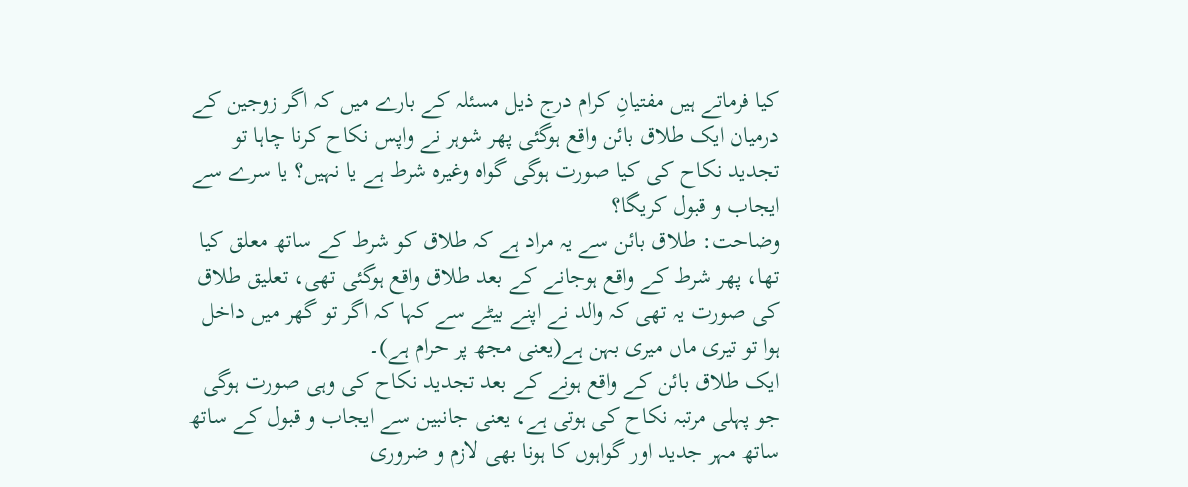کیا فرماتے ہیں مفتیانِ کرام درج ذیل مسئلہ کے بارے میں کہ اگر زوجین کے درمیان ایک طلاق بائن واقع ہوگئی پھر شوہر نے واپس نکاح کرنا چاہا تو تجدید نکاح کی کیا صورت ہوگی گواہ وغیرہ شرط ہے یا نہیں؟ یا سرے سے ایجاب و قبول کریگا؟
وضاحت: طلاق بائن سے یہ مراد ہے کہ طلاق کو شرط کے ساتھ معلق کیا تھا، پھر شرط کے واقع ہوجانے کے بعد طلاق واقع ہوگئی تھی، تعلیق طلاق کی صورت یہ تھی کہ والد نے اپنے بیٹے سے کہا کہ اگر تو گھر میں داخل ہوا تو تیری ماں میری بہن ہے(یعنی مجھ پر حرام ہے)۔
ایک طلاق بائن کے واقع ہونے کے بعد تجدید نکاح کی وہی صورت ہوگی جو پہلی مرتبہ نکاح کی ہوتی ہے، یعنی جانبین سے ایجاب و قبول کے ساتھ ساتھ مہر جدید اور گواہوں کا ہونا بھی لازم و ضروری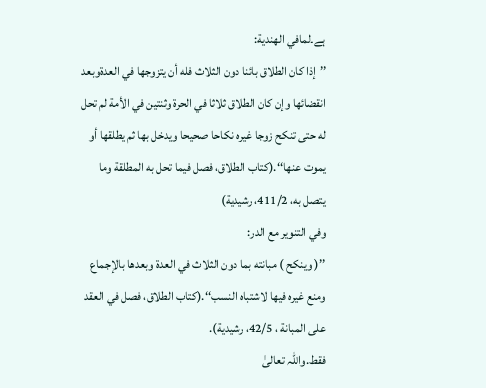ہے۔لمافي الهندية:
’’إذا كان الطلاق بائنا دون الثلاث فله أن يتزوجها في العدةوبعد انقضائها وإن كان الطلاق ثلاثا في الحرة وثنتين في الأمة لم تحل له حتى تنكح زوجا غيره نكاحا صحيحا ويدخل بها ثم يطلقها أو يموت عنها‘‘.(كتاب الطلاق، فصل فيما تحل به المطلقة وما يتصل به، 411/2، رشيدية)
وفي التنوير مع الدر:
’’( وينكح ) مبانته بما دون الثلاث في العدة وبعدها بالإجماع ومنع غيره فيها لاشتباه النسب‘‘.(كتاب الطلاق، فصل في العقد على المبانة ، 42/5، رشيدية).
فقط.واللہ تعالیٰ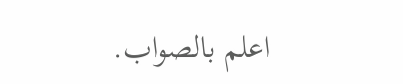اعلم بالصواب.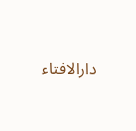دارالافتاء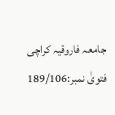جامعہ فاروقیہ کراچی
فتویٰ نمبر:189/106